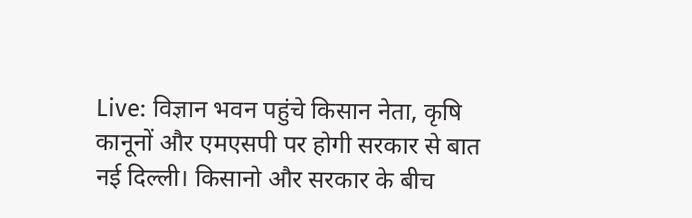Live: विज्ञान भवन पहुंचे किसान नेता, कृषि कानूनों और एमएसपी पर होगी सरकार से बात
नई दिल्ली। किसानो और सरकार के बीच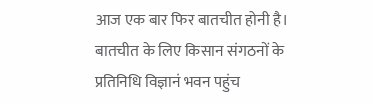आज एक बार फिर बातचीत होनी है। बातचीत के लिए किसान संगठनों के प्रतिनिधि विज्ञानं भवन पहुंच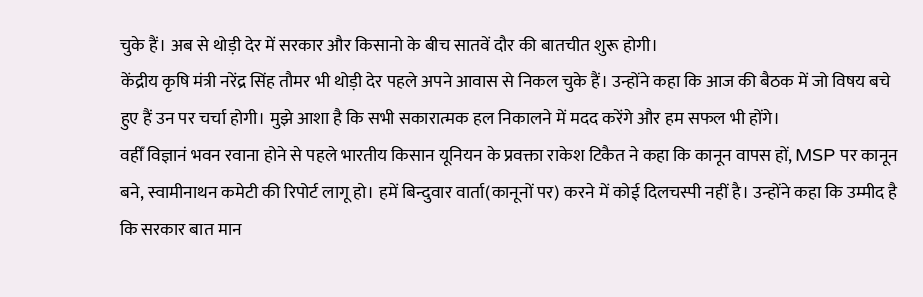चुके हैं। अब से थोड़ी देर में सरकार और किसानो के बीच सातवें दौर की बातचीत शुरू होगी।
केंद्रीय कृषि मंत्री नरेंद्र सिंह तौमर भी थोड़ी देर पहले अपने आवास से निकल चुके हैं। उन्होंने कहा कि आज की बैठक में जो विषय बचे हुए हैं उन पर चर्चा होगी। मुझे आशा है कि सभी सकारात्मक हल निकालने में मदद करेंगे और हम सफल भी होंगे।
वहीँ विज्ञानं भवन रवाना होने से पहले भारतीय किसान यूनियन के प्रवक्ता राकेश टिकैत ने कहा कि कानून वापस हों, MSP पर कानून बने, स्वामीनाथन कमेटी की रिपोर्ट लागू हो। हमें बिन्दुवार वार्ता(कानूनों पर) करने में कोई दिलचस्पी नहीं है। उन्होंने कहा कि उम्मीद है कि सरकार बात मान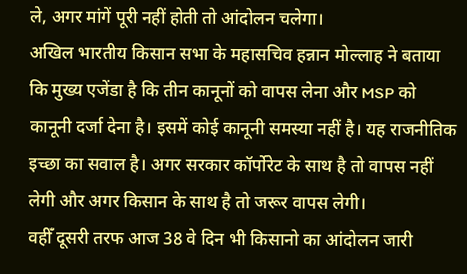ले, अगर मांगें पूरी नहीं होती तो आंदोलन चलेगा।
अखिल भारतीय किसान सभा के महासचिव हन्नान मोल्लाह ने बताया कि मुख्य एजेंडा है कि तीन कानूनों को वापस लेना और MSP को कानूनी दर्जा देना है। इसमें कोई कानूनी समस्या नहीं है। यह राजनीतिक इच्छा का सवाल है। अगर सरकार कॉर्पोरेट के साथ है तो वापस नहीं लेगी और अगर किसान के साथ है तो जरूर वापस लेगी।
वहीँ दूसरी तरफ आज 38 वे दिन भी किसानो का आंदोलन जारी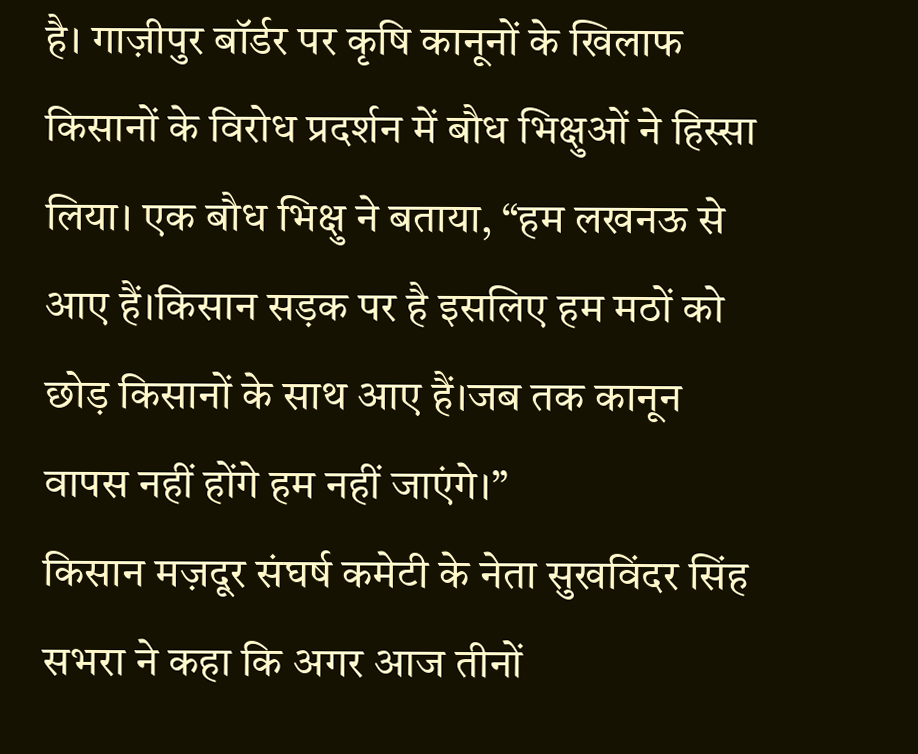है। गाज़ीपुर बॉर्डर पर कृषि कानूनों के खिलाफ किसानों के विरोध प्रदर्शन में बौध भिक्षुओं ने हिस्सा लिया। एक बौध भिक्षु ने बताया, “हम लखनऊ से आए हैं।किसान सड़क पर है इसलिए हम मठों को छोड़ किसानों के साथ आए हैं।जब तक कानून वापस नहीं होंगे हम नहीं जाएंगे।”
किसान मज़दूर संघर्ष कमेटी के नेता सुखविंदर सिंह सभरा ने कहा कि अगर आज तीनों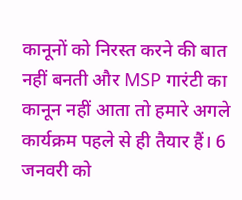कानूनों को निरस्त करने की बात नहीं बनती और MSP गारंटी का कानून नहीं आता तो हमारे अगले कार्यक्रम पहले से ही तैयार हैं। 6 जनवरी को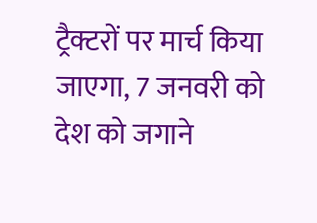ट्रैक्टरों पर मार्च किया जाएगा, 7 जनवरी को देश को जगाने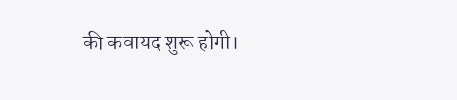की कवायद शुरू होगी।